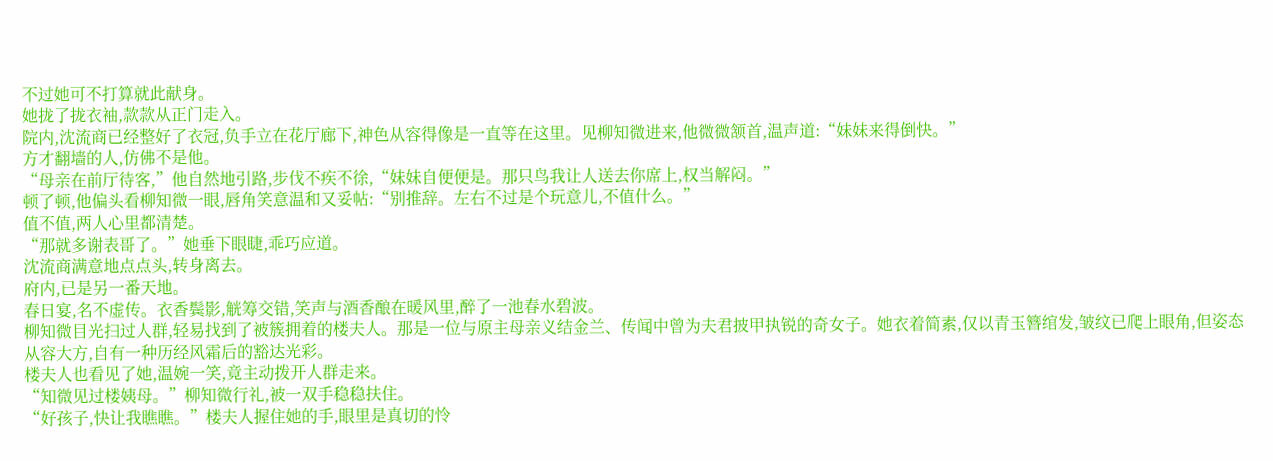不过她可不打算就此献身。
她拢了拢衣袖,款款从正门走入。
院内,沈流商已经整好了衣冠,负手立在花厅廊下,神色从容得像是一直等在这里。见柳知微进来,他微微颔首,温声道:“妹妹来得倒快。”
方才翻墙的人,仿佛不是他。
“母亲在前厅待客,”他自然地引路,步伐不疾不徐,“妹妹自便便是。那只鸟我让人送去你席上,权当解闷。”
顿了顿,他偏头看柳知微一眼,唇角笑意温和又妥帖:“别推辞。左右不过是个玩意儿,不值什么。”
值不值,两人心里都清楚。
“那就多谢表哥了。”她垂下眼睫,乖巧应道。
沈流商满意地点点头,转身离去。
府内,已是另一番天地。
春日宴,名不虚传。衣香鬓影,觥筹交错,笑声与酒香酿在暖风里,醉了一池春水碧波。
柳知微目光扫过人群,轻易找到了被簇拥着的楼夫人。那是一位与原主母亲义结金兰、传闻中曾为夫君披甲执锐的奇女子。她衣着简素,仅以青玉簪绾发,皱纹已爬上眼角,但姿态从容大方,自有一种历经风霜后的豁达光彩。
楼夫人也看见了她,温婉一笑,竟主动拨开人群走来。
“知微见过楼姨母。”柳知微行礼,被一双手稳稳扶住。
“好孩子,快让我瞧瞧。”楼夫人握住她的手,眼里是真切的怜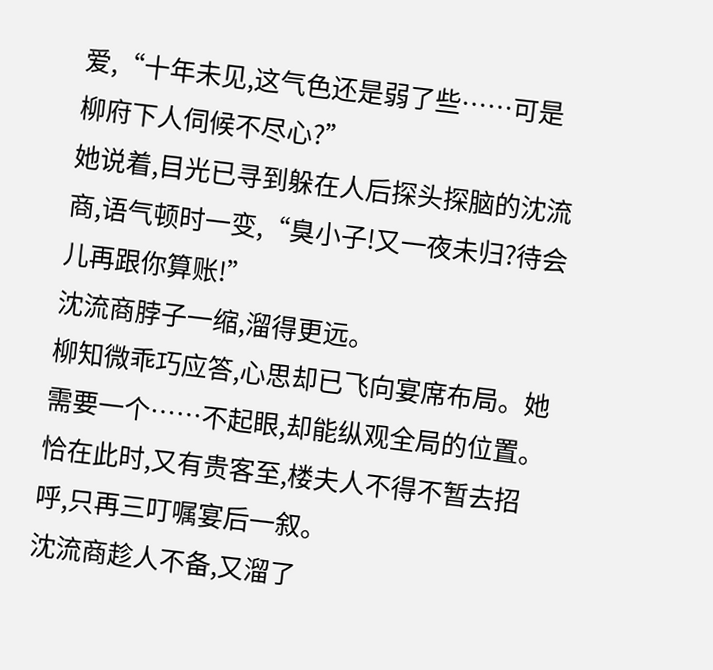爱,“十年未见,这气色还是弱了些……可是柳府下人伺候不尽心?”
她说着,目光已寻到躲在人后探头探脑的沈流商,语气顿时一变,“臭小子!又一夜未归?待会儿再跟你算账!”
沈流商脖子一缩,溜得更远。
柳知微乖巧应答,心思却已飞向宴席布局。她需要一个……不起眼,却能纵观全局的位置。
恰在此时,又有贵客至,楼夫人不得不暂去招呼,只再三叮嘱宴后一叙。
沈流商趁人不备,又溜了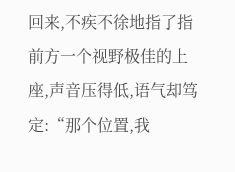回来,不疾不徐地指了指前方一个视野极佳的上座,声音压得低,语气却笃定:“那个位置,我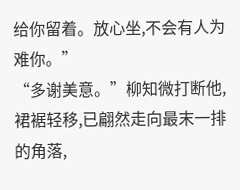给你留着。放心坐,不会有人为难你。”
“多谢美意。”柳知微打断他,裙裾轻移,已翩然走向最末一排的角落,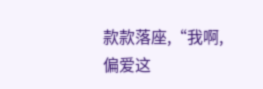款款落座,“我啊,偏爱这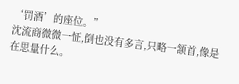‘罚酒’的座位。”
沈流商微微一怔,倒也没有多言,只略一颔首,像是在思量什么。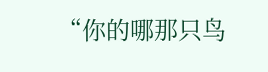“你的哪那只鸟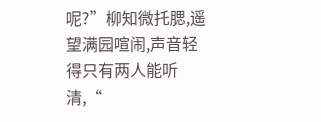呢?”柳知微托腮,遥望满园喧闹,声音轻得只有两人能听清,“